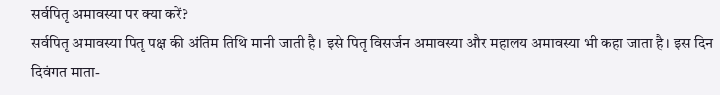सर्वपितृ अमावस्या पर क्या करें?
सर्वपितृ अमावस्या पितृ पक्ष की अंतिम तिथि मानी जाती है। इसे पितृ विसर्जन अमावस्या और महालय अमावस्या भी कहा जाता है। इस दिन दिवंगत माता-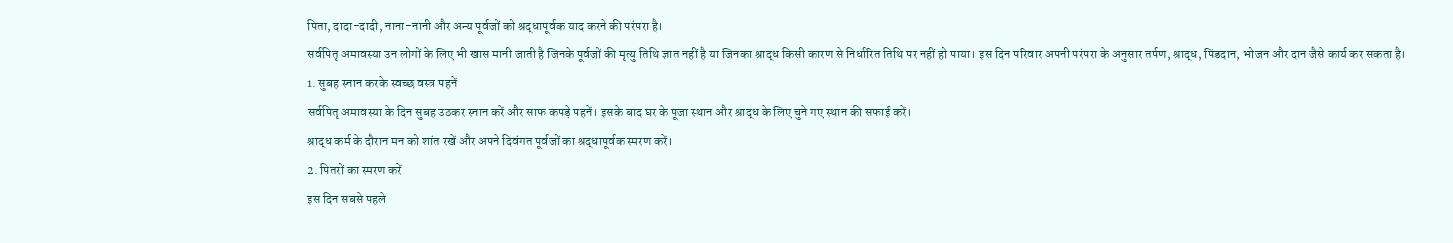पिता, दादा-दादी, नाना-नानी और अन्य पूर्वजों को श्रद्धापूर्वक याद करने की परंपरा है।
सर्वपितृ अमावस्या उन लोगों के लिए भी खास मानी जाती है जिनके पूर्वजों की मृत्यु तिथि ज्ञात नहीं है या जिनका श्राद्ध किसी कारण से निर्धारित तिथि पर नहीं हो पाया। इस दिन परिवार अपनी परंपरा के अनुसार तर्पण, श्राद्ध, पिंडदान, भोजन और दान जैसे कार्य कर सकता है।
1. सुबह स्नान करके स्वच्छ वस्त्र पहनें
सर्वपितृ अमावस्या के दिन सुबह उठकर स्नान करें और साफ कपड़े पहनें। इसके बाद घर के पूजा स्थान और श्राद्ध के लिए चुने गए स्थान की सफाई करें।
श्राद्ध कर्म के दौरान मन को शांत रखें और अपने दिवंगत पूर्वजों का श्रद्धापूर्वक स्मरण करें।
2. पितरों का स्मरण करें
इस दिन सबसे पहले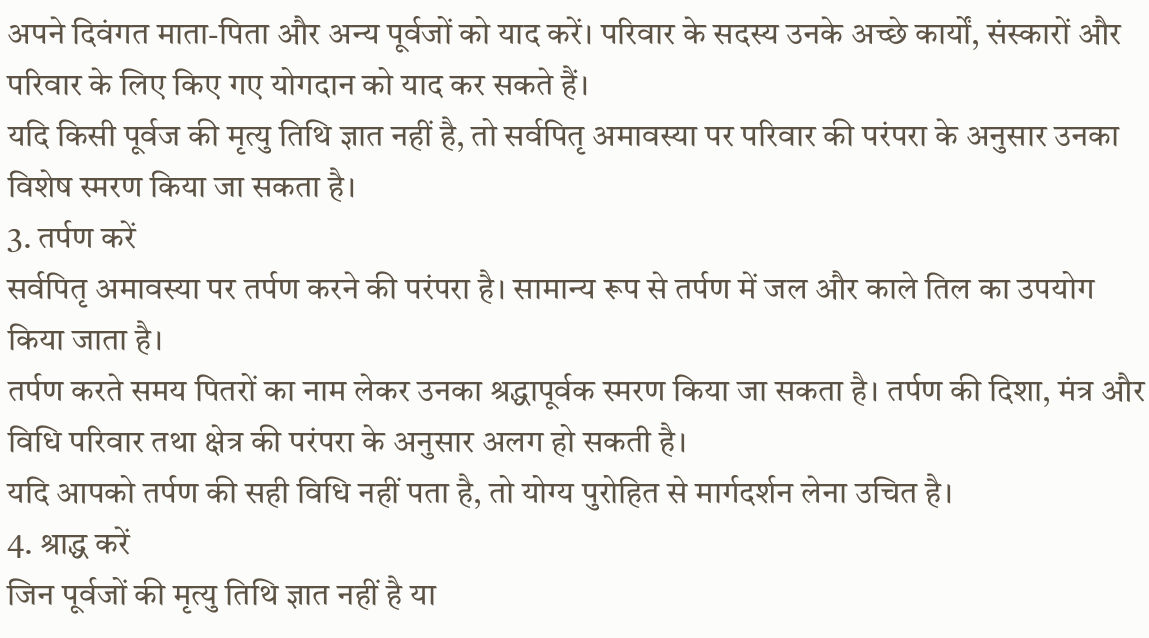अपने दिवंगत माता-पिता और अन्य पूर्वजों को याद करें। परिवार के सदस्य उनके अच्छे कार्यों, संस्कारों और परिवार के लिए किए गए योगदान को याद कर सकते हैं।
यदि किसी पूर्वज की मृत्यु तिथि ज्ञात नहीं है, तो सर्वपितृ अमावस्या पर परिवार की परंपरा के अनुसार उनका विशेष स्मरण किया जा सकता है।
3. तर्पण करें
सर्वपितृ अमावस्या पर तर्पण करने की परंपरा है। सामान्य रूप से तर्पण में जल और काले तिल का उपयोग किया जाता है।
तर्पण करते समय पितरों का नाम लेकर उनका श्रद्धापूर्वक स्मरण किया जा सकता है। तर्पण की दिशा, मंत्र और विधि परिवार तथा क्षेत्र की परंपरा के अनुसार अलग हो सकती है।
यदि आपको तर्पण की सही विधि नहीं पता है, तो योग्य पुरोहित से मार्गदर्शन लेना उचित है।
4. श्राद्ध करें
जिन पूर्वजों की मृत्यु तिथि ज्ञात नहीं है या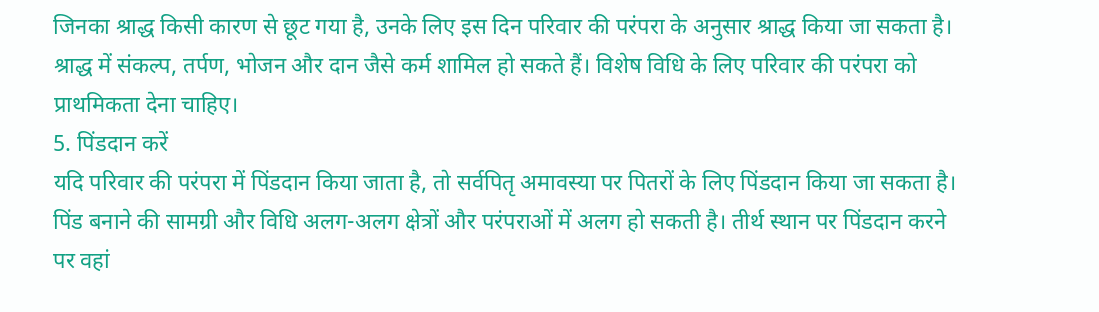जिनका श्राद्ध किसी कारण से छूट गया है, उनके लिए इस दिन परिवार की परंपरा के अनुसार श्राद्ध किया जा सकता है।
श्राद्ध में संकल्प, तर्पण, भोजन और दान जैसे कर्म शामिल हो सकते हैं। विशेष विधि के लिए परिवार की परंपरा को प्राथमिकता देना चाहिए।
5. पिंडदान करें
यदि परिवार की परंपरा में पिंडदान किया जाता है, तो सर्वपितृ अमावस्या पर पितरों के लिए पिंडदान किया जा सकता है।
पिंड बनाने की सामग्री और विधि अलग-अलग क्षेत्रों और परंपराओं में अलग हो सकती है। तीर्थ स्थान पर पिंडदान करने पर वहां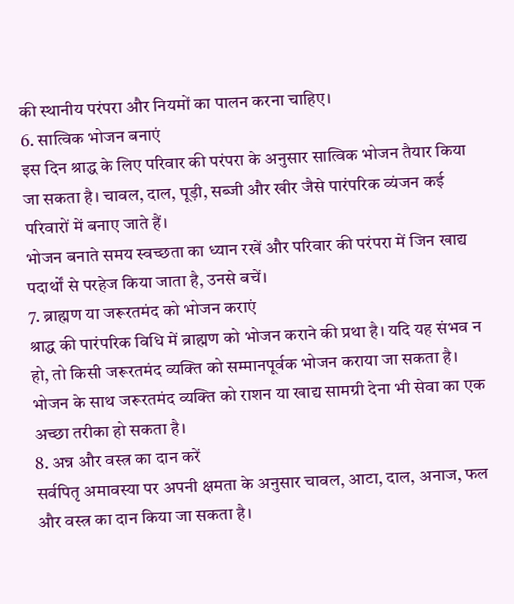की स्थानीय परंपरा और नियमों का पालन करना चाहिए।
6. सात्विक भोजन बनाएं
इस दिन श्राद्ध के लिए परिवार की परंपरा के अनुसार सात्विक भोजन तैयार किया जा सकता है। चावल, दाल, पूड़ी, सब्जी और खीर जैसे पारंपरिक व्यंजन कई परिवारों में बनाए जाते हैं।
भोजन बनाते समय स्वच्छता का ध्यान रखें और परिवार की परंपरा में जिन खाद्य पदार्थों से परहेज किया जाता है, उनसे बचें।
7. ब्राह्मण या जरूरतमंद को भोजन कराएं
श्राद्ध की पारंपरिक विधि में ब्राह्मण को भोजन कराने की प्रथा है। यदि यह संभव न हो, तो किसी जरूरतमंद व्यक्ति को सम्मानपूर्वक भोजन कराया जा सकता है।
भोजन के साथ जरूरतमंद व्यक्ति को राशन या खाद्य सामग्री देना भी सेवा का एक अच्छा तरीका हो सकता है।
8. अन्न और वस्त्र का दान करें
सर्वपितृ अमावस्या पर अपनी क्षमता के अनुसार चावल, आटा, दाल, अनाज, फल और वस्त्र का दान किया जा सकता है।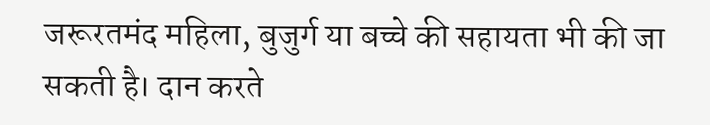जरूरतमंद महिला, बुजुर्ग या बच्चे की सहायता भी की जा सकती है। दान करते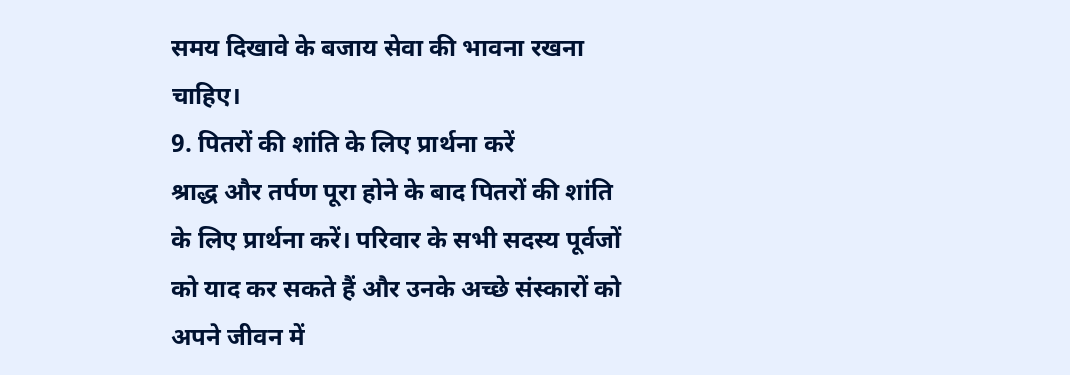समय दिखावे के बजाय सेवा की भावना रखना चाहिए।
9. पितरों की शांति के लिए प्रार्थना करें
श्राद्ध और तर्पण पूरा होने के बाद पितरों की शांति के लिए प्रार्थना करें। परिवार के सभी सदस्य पूर्वजों को याद कर सकते हैं और उनके अच्छे संस्कारों को अपने जीवन में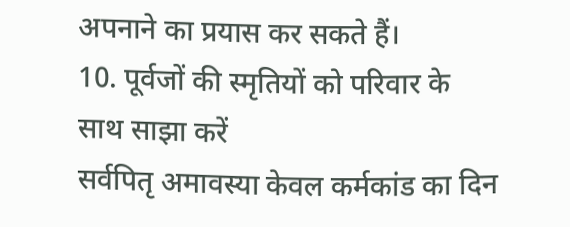अपनाने का प्रयास कर सकते हैं।
10. पूर्वजों की स्मृतियों को परिवार के साथ साझा करें
सर्वपितृ अमावस्या केवल कर्मकांड का दिन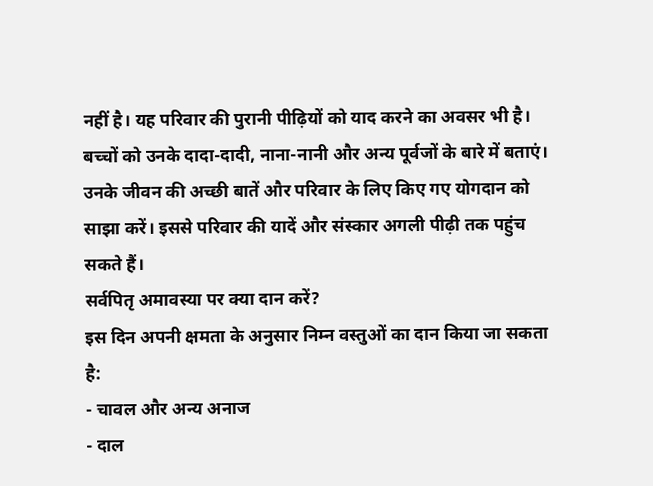नहीं है। यह परिवार की पुरानी पीढ़ियों को याद करने का अवसर भी है।
बच्चों को उनके दादा-दादी, नाना-नानी और अन्य पूर्वजों के बारे में बताएं। उनके जीवन की अच्छी बातें और परिवार के लिए किए गए योगदान को साझा करें। इससे परिवार की यादें और संस्कार अगली पीढ़ी तक पहुंच सकते हैं।
सर्वपितृ अमावस्या पर क्या दान करें?
इस दिन अपनी क्षमता के अनुसार निम्न वस्तुओं का दान किया जा सकता है:
- चावल और अन्य अनाज
- दाल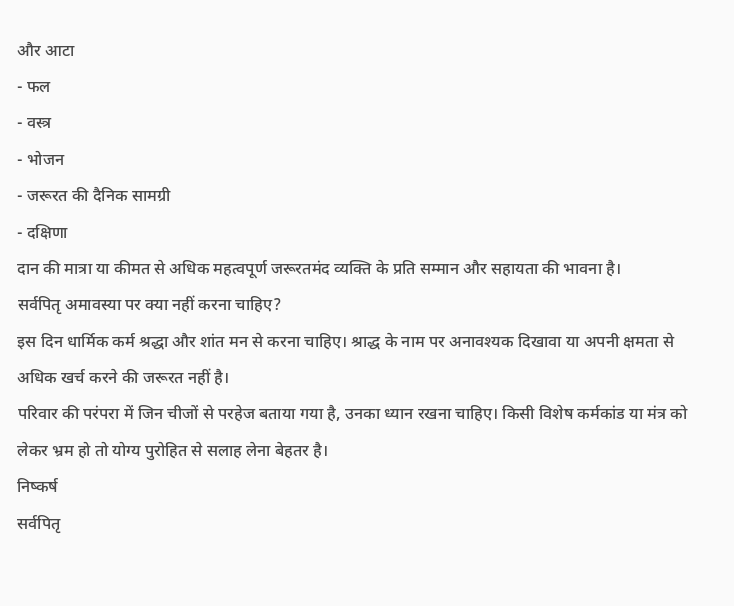और आटा
- फल
- वस्त्र
- भोजन
- जरूरत की दैनिक सामग्री
- दक्षिणा
दान की मात्रा या कीमत से अधिक महत्वपूर्ण जरूरतमंद व्यक्ति के प्रति सम्मान और सहायता की भावना है।
सर्वपितृ अमावस्या पर क्या नहीं करना चाहिए?
इस दिन धार्मिक कर्म श्रद्धा और शांत मन से करना चाहिए। श्राद्ध के नाम पर अनावश्यक दिखावा या अपनी क्षमता से अधिक खर्च करने की जरूरत नहीं है।
परिवार की परंपरा में जिन चीजों से परहेज बताया गया है, उनका ध्यान रखना चाहिए। किसी विशेष कर्मकांड या मंत्र को लेकर भ्रम हो तो योग्य पुरोहित से सलाह लेना बेहतर है।
निष्कर्ष
सर्वपितृ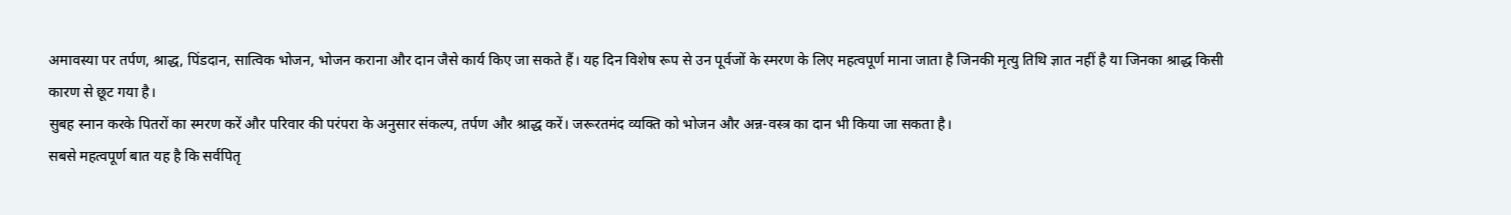अमावस्या पर तर्पण, श्राद्ध, पिंडदान, सात्विक भोजन, भोजन कराना और दान जैसे कार्य किए जा सकते हैं। यह दिन विशेष रूप से उन पूर्वजों के स्मरण के लिए महत्वपूर्ण माना जाता है जिनकी मृत्यु तिथि ज्ञात नहीं है या जिनका श्राद्ध किसी कारण से छूट गया है।
सुबह स्नान करके पितरों का स्मरण करें और परिवार की परंपरा के अनुसार संकल्प, तर्पण और श्राद्ध करें। जरूरतमंद व्यक्ति को भोजन और अन्न-वस्त्र का दान भी किया जा सकता है।
सबसे महत्वपूर्ण बात यह है कि सर्वपितृ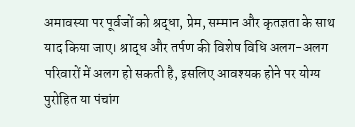अमावस्या पर पूर्वजों को श्रद्धा, प्रेम, सम्मान और कृतज्ञता के साथ याद किया जाए। श्राद्ध और तर्पण की विशेष विधि अलग-अलग परिवारों में अलग हो सकती है, इसलिए आवश्यक होने पर योग्य पुरोहित या पंचांग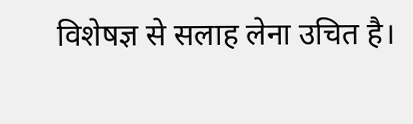विशेषज्ञ से सलाह लेना उचित है।